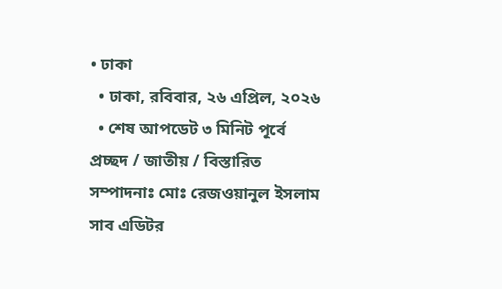• ঢাকা
  • ঢাকা, রবিবার, ২৬ এপ্রিল, ২০২৬
  • শেষ আপডেট ৩ মিনিট পূর্বে
প্রচ্ছদ / জাতীয় / বিস্তারিত
সম্পাদনাঃ মোঃ রেজওয়ানুল ইসলাম
সাব এডিটর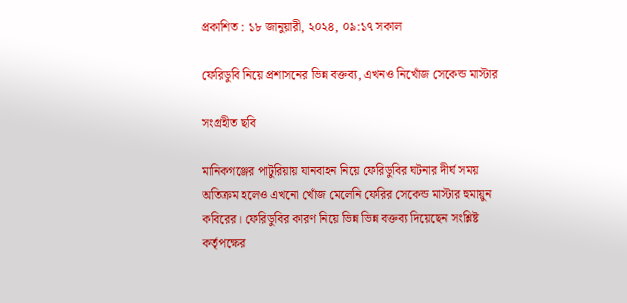প্রকাশিত : ১৮ জানুয়ারী, ২০২৪, ০৯:১৭ সকাল

ফেরিডুবি নিয়ে প্রশাসনের ভিন্ন বক্তব্য, এখনও নিখোঁজ সেকেন্ড মাস্টার

সংগ্রহীত ছবি

মানিকগঞ্জের পাটুরিয়ায় যানবাহন নিয়ে ফেরিডুবির ঘটনার দীর্ঘ সময় অতিক্রম হলেও এখনো খোঁজ মেলেনি ফেরির সেকেন্ড মাস্টার হুমায়ুন কবিরের। ফেরিডুবির কারণ নিয়ে ভিন্ন ভিন্ন বক্তব্য দিয়েছেন সংশ্লিষ্ট কর্তৃপক্ষের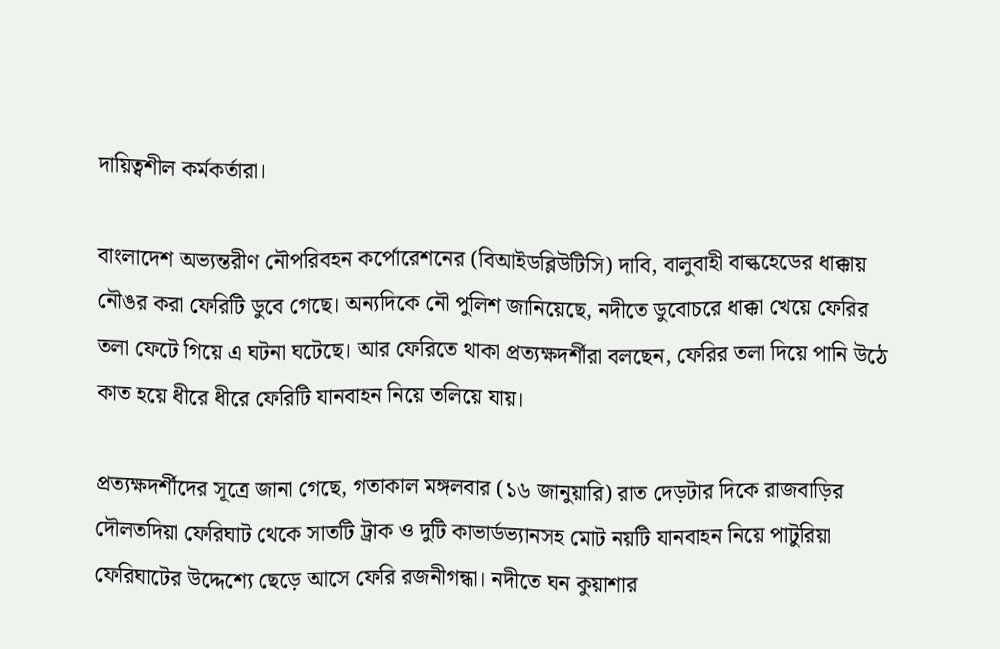দায়িত্বশীল কর্মকর্তারা।

বাংলাদেশ অভ্যন্তরীণ নৌপরিবহন কর্পোরেশনের (বিআইডব্লিউটিসি) দাবি, বালুবাহী বাল্কহেডের ধাক্কায় নৌঙর করা ফেরিটি ডুবে গেছে। অন্যদিকে নৌ পুলিশ জানিয়েছে, নদীতে ডুবোচরে ধাক্কা খেয়ে ফেরির তলা ফেটে গিয়ে এ ঘটনা ঘটেছে। আর ফেরিতে থাকা প্রত্যক্ষদর্শীরা বলছেন, ফেরির তলা দিয়ে পানি উঠে কাত হয়ে ধীরে ধীরে ফেরিটি যানবাহন নিয়ে তলিয়ে যায়।

প্রত্যক্ষদর্শীদের সূত্রে জানা গেছে, গতাকাল মঙ্গলবার (১৬ জানুয়ারি) রাত দেড়টার দিকে রাজবাড়ির দৌলতদিয়া ফেরিঘাট থেকে সাতটি ট্রাক ও দুটি কাভার্ডভ্যানসহ মোট নয়টি যানবাহন নিয়ে পাটুরিয়া ফেরিঘাটের উদ্দেশ্যে ছেড়ে আসে ফেরি রজনীগন্ধা। নদীতে ঘন কুয়াশার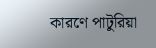কারণে পাটুরিয়া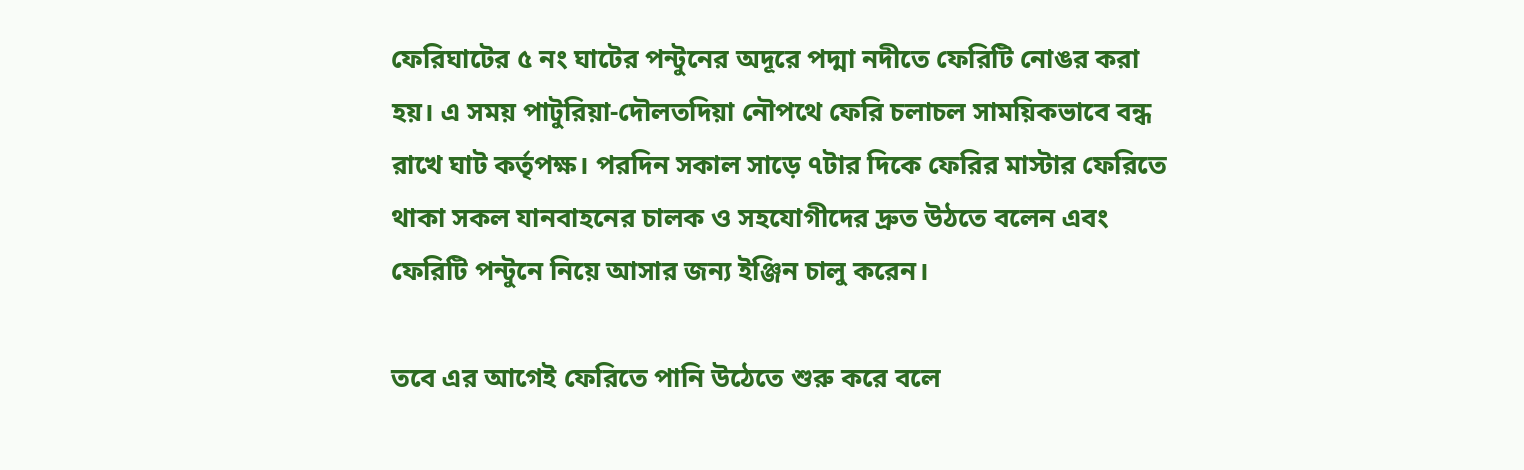ফেরিঘাটের ৫ নং ঘাটের পন্টুনের অদূরে পদ্মা নদীতে ফেরিটি নোঙর করা হয়। এ সময় পাটুরিয়া-দৌলতদিয়া নৌপথে ফেরি চলাচল সাময়িকভাবে বন্ধ রাখে ঘাট কর্তৃপক্ষ। পরদিন সকাল সাড়ে ৭টার দিকে ফেরির মাস্টার ফেরিতে থাকা সকল যানবাহনের চালক ও সহযোগীদের দ্রুত উঠতে বলেন এবং ফেরিটি পন্টুনে নিয়ে আসার জন্য ইঞ্জিন চালু করেন।

তবে এর আগেই ফেরিতে পানি উঠেতে শুরু করে বলে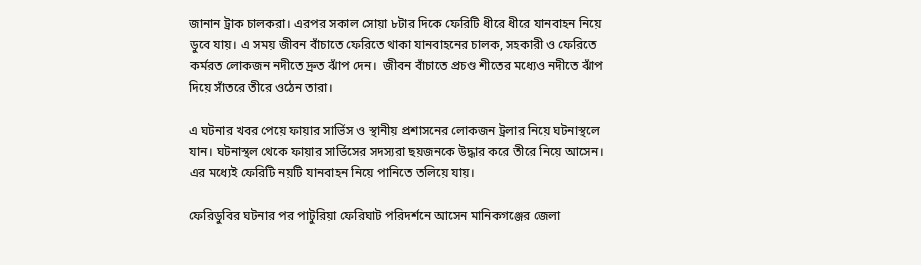জানান ট্রাক চালকরা। এরপর সকাল সোয়া ৮টার দিকে ফেরিটি ধীরে ধীরে যানবাহন নিয়ে ডুবে যায়। এ সময় জীবন বাঁচাতে ফেরিতে থাকা যানবাহনের চালক, সহকারী ও ফেরিতে কর্মরত লোকজন নদীতে দ্রুত ঝাঁপ দেন।  জীবন বাঁচাতে প্রচণ্ড শীতের মধ্যেও নদীতে ঝাঁপ দিয়ে সাঁতরে তীরে ওঠেন তারা।

এ ঘটনার খবর পেয়ে ফায়ার সার্ভিস ও স্থানীয় প্রশাসনের লোকজন ট্রলার নিয়ে ঘটনাস্থলে যান। ঘটনাস্থল থেকে ফায়ার সার্ভিসের সদস্যরা ছয়জনকে উদ্ধার করে তীরে নিয়ে আসেন। এর মধ্যেই ফেরিটি নয়টি যানবাহন নিয়ে পানিতে তলিয়ে যায়।

ফেরিডুবির ঘটনার পর পাটুরিয়া ফেরিঘাট পরিদর্শনে আসেন মানিকগঞ্জের জেলা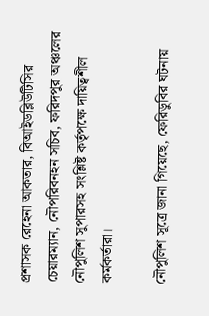প্রশাসক রেহেনা আকতার, বিআইডব্লিউটিসির চেয়ার‌ম্যান, নৌপরিবনহন সচিব, ফরিদপুর অঞ্চলের নৌপুলিশ সুপারসহ সংশ্লিষ্ট কর্তৃপক্ষে দায়িত্বশীল কর্মকর্তারা।

নৌপুলিশ সূত্রে জানা গিয়েছে, ফেরিডুবির ঘটনায়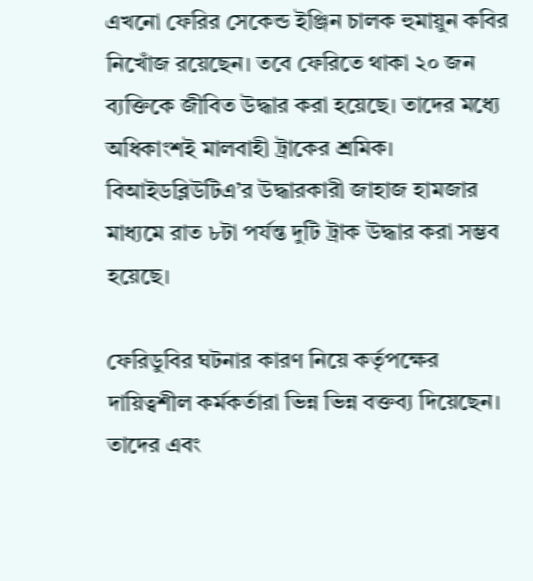এখনো ফেরির সেকেন্ড ইঞ্জিন চালক হুমায়ুন কবির নিখোঁজ রয়েছেন। তবে ফেরিতে থাকা ২০ জন ব্যক্তিকে জীবিত উদ্ধার করা হয়েছে। তাদের মধ্যে অধিকাংশই মালবাহী ট্রাকের শ্রমিক। বিআইডব্লিউটিএ’র উদ্ধারকারী জাহাজ হামজার মাধ্যমে রাত ৮টা পর্যন্ত দুটি ট্রাক উদ্ধার করা সম্ভব হয়েছে।

ফেরিডুবির ঘটনার কারণ নিয়ে কর্তৃপক্ষের দায়িত্বশীল কর্মকর্তারা ভিন্ন ভিন্ন বক্তব্য দিয়েছেন। তাদের এবং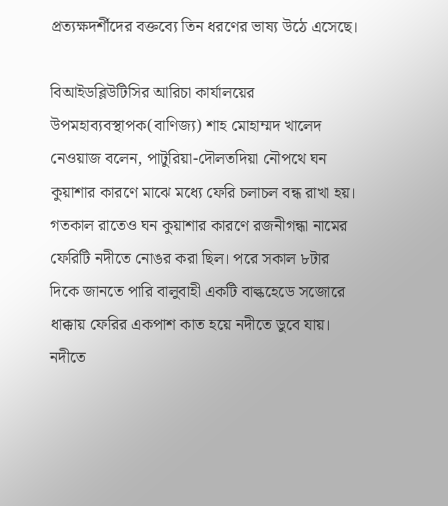প্রত্যক্ষদর্শীদের বক্তব্যে তিন ধরণের ভাষ্য উঠে এসেছে।

বিআইডব্লিউটিসির আরিচা কার্যালয়ের উপমহাব্যবস্থাপক(বাণিজ্য) শাহ মোহাম্মদ খালেদ নেওয়াজ বলেন, পাটুরিয়া-দৌলতদিয়া নৌপথে ঘন কুয়াশার কারণে মাঝে মধ্যে ফেরি চলাচল বন্ধ রাখা হয়। গতকাল রাতেও ঘন কুয়াশার কারণে রজনীগন্ধা নামের ফেরিটি নদীতে নোঙর করা ছিল। পরে সকাল ৮টার দিকে জানতে পারি বালুবাহী একটি বাল্কহেডে সজোরে ধাক্কায় ফেরির একপাশ কাত হয়ে নদীতে ডুবে যায়। নদীতে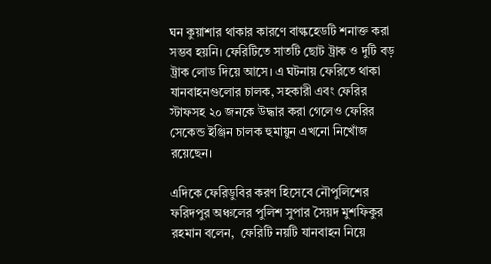ঘন কুয়াশার থাকার কারণে বাল্কহেডটি শনাক্ত করা সম্ভব হয়নি। ফেরিটিতে সাতটি ছোট ট্রাক ও দুটি বড় ট্রাক লোড দিয়ে আসে। এ ঘটনায় ফেরিতে থাকা যানবাহনগুলোর চালক, সহকারী এবং ফেরির স্টাফসহ ২০ জনকে উদ্ধার করা গেলেও ফেরির সেকেন্ড ইঞ্জিন চালক হুমায়ুন এখনো নিখোঁজ রয়েছেন।

এদিকে ফেরিডুবির করণ হিসেবে নৌপুলিশের ফরিদপুর অঞ্চলের পুলিশ সুপার সৈয়দ মুশফিকুর রহমান বলেন,  ফেরিটি নয়টি যানবাহন নিয়ে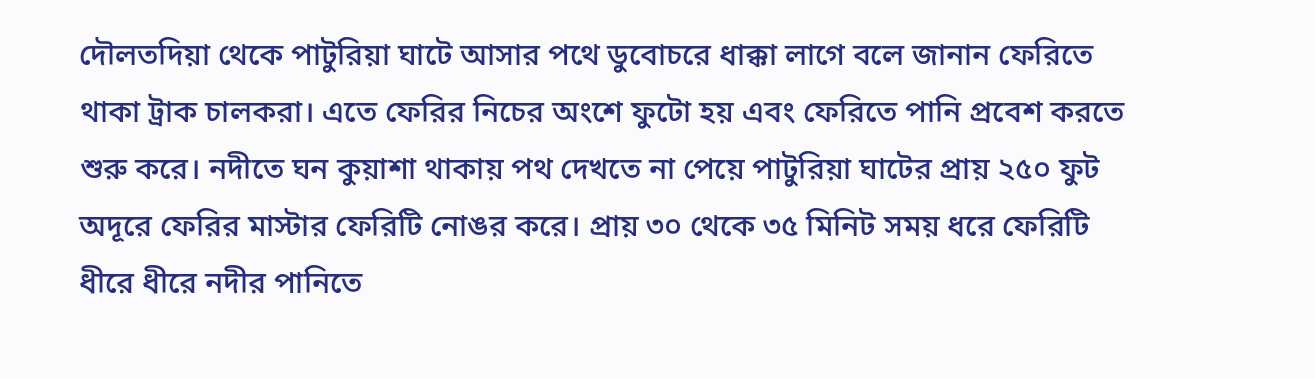দৌলতদিয়া থেকে পাটুরিয়া ঘাটে আসার পথে ডুবোচরে ধাক্কা লাগে বলে জানান ফেরিতে থাকা ট্রাক চালকরা। এতে ফেরির নিচের অংশে ফুটো হয় এবং ফেরিতে পানি প্রবেশ করতে শুরু করে। নদীতে ঘন কুয়াশা থাকায় পথ দেখতে না পেয়ে পাটুরিয়া ঘাটের প্রায় ২৫০ ফুট অদূরে ফেরির মাস্টার ফেরিটি নোঙর করে। প্রায় ৩০ থেকে ৩৫ মিনিট সময় ধরে ফেরিটি ধীরে ধীরে নদীর পানিতে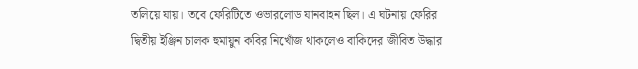তলিয়ে যায়। তবে ফেরিটিতে ওভারলোড যানবাহন ছিল। এ ঘটনায় ফেরির দ্বিতীয় ইঞ্জিন চালক হুমায়ুন কবির নিখোঁজ থাকলেও বাকিদের জীবিত উদ্ধার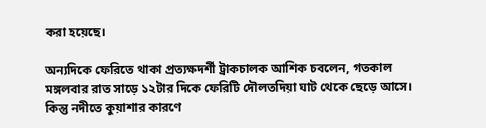করা হয়েছে।

অন্যদিকে ফেরিতে থাকা প্রত্যক্ষদর্শী ট্রাকচালক আশিক চবলেন, গতকাল মঙ্গলবার রাত সাড়ে ১২টার দিকে ফেরিটি দৌলতদিয়া ঘাট থেকে ছেড়ে আসে। কিন্তু নদীতে কুয়াশার কারণে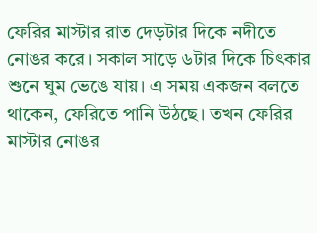ফেরির মাস্টার রাত দেড়টার দিকে নদীতে নোঙর করে। সকাল সাড়ে ৬টার দিকে চিৎকার শুনে ঘুম ভেঙে যায়। এ সময় একজন বলতে থাকেন, ফেরিতে পানি উঠছে। তখন ফেরির মাস্টার নোঙর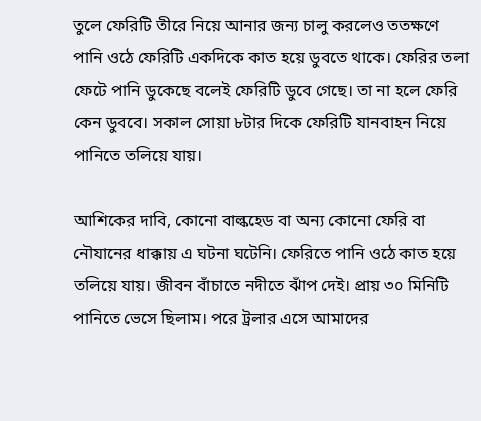তুলে ফেরিটি তীরে নিয়ে আনার জন্য চালু করলেও ততক্ষণে পানি ওঠে ফেরিটি একদিকে কাত হয়ে ডুবতে থাকে। ফেরির তলা ফেটে পানি ডুকেছে বলেই ফেরিটি ডুবে গেছে। তা না হলে ফেরি কেন ডুববে। সকাল সোয়া ৮টার দিকে ফেরিটি যানবাহন নিয়ে পানিতে তলিয়ে যায়।

আশিকের দাবি, কোনো বাল্কহেড বা অন্য কোনো ফেরি বা নৌযানের ধাক্কায় এ ঘটনা ঘটেনি। ফেরিতে পানি ওঠে কাত হয়ে তলিয়ে যায়। জীবন বাঁচাতে নদীতে ঝাঁপ দেই। প্রায় ৩০ মিনিটি পানিতে ভেসে ছিলাম। পরে ট্রলার এসে আমাদের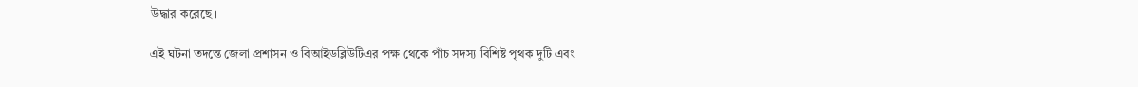উদ্ধার করেছে।

এই ঘটনা তদন্তে জেলা প্রশাসন ও বিআইডব্লিউটিএর পক্ষ থেকে পাঁচ সদস্য বিশিষ্ট পৃথক দুটি এবং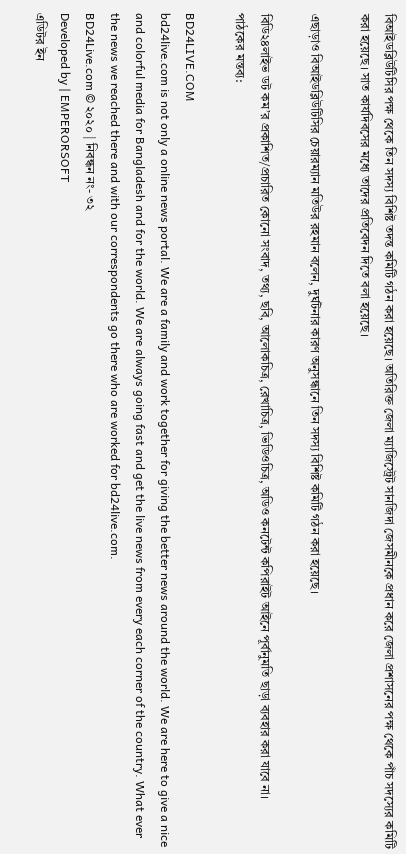বিআইডব্লিউটিসির পক্ষ থেকে তিন সদস্য বিশিষ্ট তদন্ত কমিটি গঠন করা হয়েছে। অতিরিক্ত জেলা ম্যাজিস্ট্রেট সানজিদা জেসমীনকে প্রধান করে জেলা প্রশাসনের পক্ষ থেকে পাঁচ সদস্যের কমিটি করা হয়েছে। সাত কার্যদিবসের মধ্যে তাদের প্রতিবেদন দিতে বলা হয়েছে।

এছাড়াও বিআইডব্লিউটিসির চেয়ারম্যান মতিউর রহমান বলেন, দুর্ঘটনার কারণ অনুসন্ধানে তিন সদস্য বিশিষ্ট কমিটি গঠন করা হয়েছে।

বিডি২৪লাইভ ডট কম’র প্রকাশিত/প্রচারিত কোনো সংবাদ, তথ্য, ছবি, আলোকচিত্র, রেখাচিত্র, ভিডিওচিত্র, অডিও কনটেন্ট কপিরাইট আইনে পূর্বানুমতি ছাড়া ব্যবহার করা যাবে না।
পাঠকের মন্তব্য:

BD24LIVE.COM
bd24live.com is not only a online news portal. We are a family and work together for giving the better news around the world. We are here to give a nice and colorful media for Bangladesh and for the world. We are always going fast and get the live news from every each corner of the country. What ever the news we reached there and with our correspondents go there who are worked for bd24live.com.
BD24Live.com © ২০২০ | নিবন্ধন নং- ৩২
Developed by | EMPERORSOFT
এডিটর ইন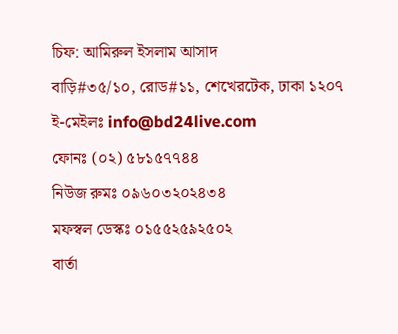চিফ: আমিরুল ইসলাম আসাদ
বাড়ি#৩৫/১০, রোড#১১, শেখেরটেক, ঢাকা ১২০৭
ই-মেইলঃ info@bd24live.com
ফোনঃ (০২) ৫৮১৫৭৭৪৪
নিউজ রুমঃ ০৯৬০৩২০২৪৩৪
মফস্বল ডেস্কঃ ০১৫৫২৫৯২৫০২
বার্তা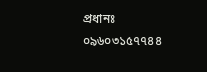প্রধানঃ ০৯৬০৩১৫৭৭৪৪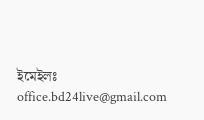ইমেইলঃ office.bd24live@gmail.com